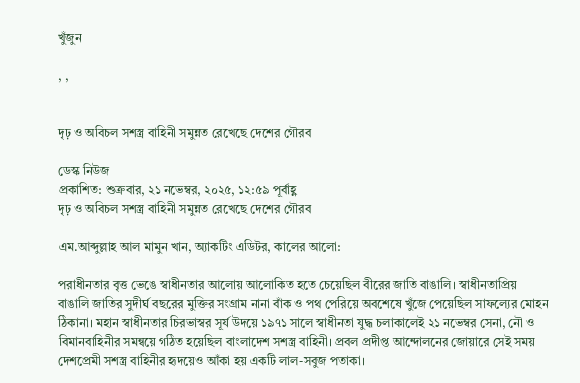খুঁজুন

, ,


দৃঢ় ও অবিচল সশস্ত্র বাহিনী সমুন্নত রেখেছে দেশের গৌরব

ডেস্ক নিউজ
প্রকাশিত: শুক্রবার, ২১ নভেম্বর, ২০২৫, ১২:৫৯ পূর্বাহ্ণ
দৃঢ় ও অবিচল সশস্ত্র বাহিনী সমুন্নত রেখেছে দেশের গৌরব

এম.আব্দুল্লাহ আল মামুন খান, অ্যাকটিং এডিটর, কালের আলো:

পরাধীনতার বৃত্ত ভেঙে স্বাধীনতার আলোয় আলোকিত হতে চেয়েছিল বীরের জাতি বাঙালি। স্বাধীনতাপ্রিয় বাঙালি জাতির সুদীর্ঘ বছরের মুক্তির সংগ্রাম নানা বাঁক ও পথ পেরিয়ে অবশেষে খুঁজে পেয়েছিল সাফল্যের মোহন ঠিকানা। মহান স্বাধীনতার চিরভাস্বর সূর্য উদয়ে ১৯৭১ সালে স্বাধীনতা যুদ্ধ চলাকালেই ২১ নভেম্বর সেনা, নৌ ও বিমানবাহিনীর সমন্বয়ে গঠিত হয়েছিল বাংলাদেশ সশস্ত্র বাহিনী। প্রবল প্রদীপ্ত আন্দোলনের জোয়ারে সেই সময় দেশপ্রেমী সশস্ত্র বাহিনীর হৃদয়েও আঁকা হয় একটি লাল-সবুজ পতাকা।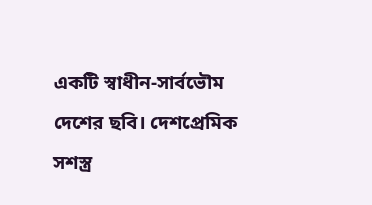একটি স্বাধীন-সার্বভৌম দেশের ছবি। দেশপ্রেমিক সশস্ত্র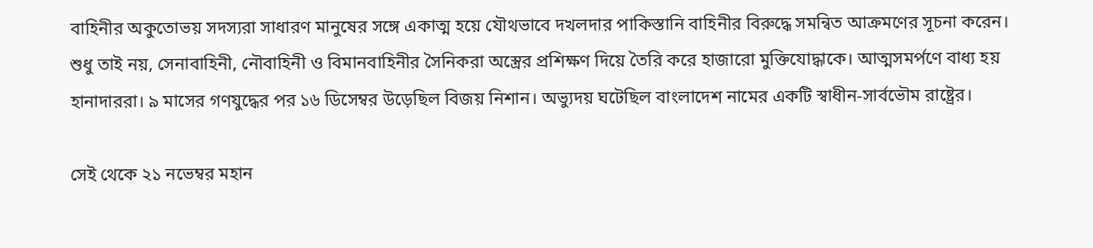বাহিনীর অকুতোভয় সদস্যরা সাধারণ মানুষের সঙ্গে একাত্ম হয়ে যৌথভাবে দখলদার পাকিস্তানি বাহিনীর বিরুদ্ধে সমন্বিত আক্রমণের সূচনা করেন। শুধু তাই নয়, সেনাবাহিনী, নৌবাহিনী ও বিমানবাহিনীর সৈনিকরা অস্ত্রের প্রশিক্ষণ দিয়ে তৈরি করে হাজারো মুক্তিযোদ্ধাকে। আত্মসমর্পণে বাধ্য হয় হানাদাররা। ৯ মাসের গণযুদ্ধের পর ১৬ ডিসেম্বর উড়েছিল বিজয় নিশান। অভ্যুদয় ঘটেছিল বাংলাদেশ নামের একটি স্বাধীন-সার্বভৌম রাষ্ট্রের।

সেই থেকে ২১ নভেম্বর মহান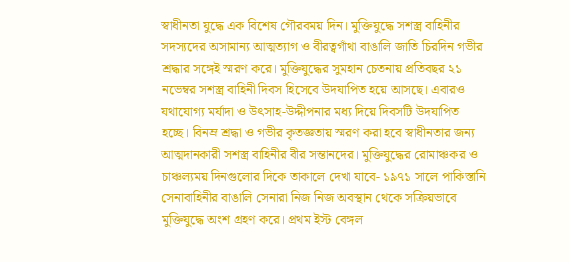স্বাধীনতা যুদ্ধে এক বিশেষ গৌরবময় দিন। মুক্তিযুদ্ধে সশস্ত্র বাহিনীর সদস্যদের অসামান্য আত্মত্যাগ ও বীরত্বগাঁথা বাঙালি জাতি চিরদিন গভীর শ্রদ্ধার সঙ্গেই স্মরণ করে। মুক্তিযুদ্ধের সুমহান চেতনায় প্রতিবছর ২১ নভেম্বর সশস্ত্র বাহিনী দিবস হিসেবে উদযাপিত হয়ে আসছে। এবারও যথাযোগ্য মর্যাদা ও উৎসাহ-উদ্দীপনার মধ্য দিয়ে দিবসটি উদযাপিত হচ্ছে। বিনম্র শ্রদ্ধা ও গভীর কৃতজ্ঞতায় স্মরণ করা হবে স্বাধীনতার জন্য আত্মদানকারী সশস্ত্র বাহিনীর বীর সন্তানদের। মুক্তিযুদ্ধের রোমাঞ্চকর ও চাঞ্চল্যময় দিনগুলোর দিকে তাকালে দেখা যাবে- ১৯৭১ সালে পাকিস্তানি সেনাবাহিনীর বাঙালি সেনারা নিজ নিজ অবস্থান থেকে সক্রিয়ভাবে মুক্তিযুদ্ধে অংশ গ্রহণ করে। প্রথম ইস্ট বেঙ্গল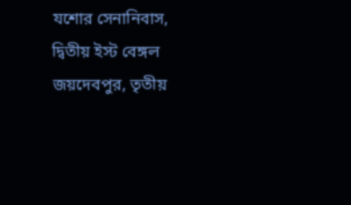যশোর সেনানিবাস, দ্বিতীয় ইস্ট বেঙ্গল জয়দেবপুর, তৃতীয়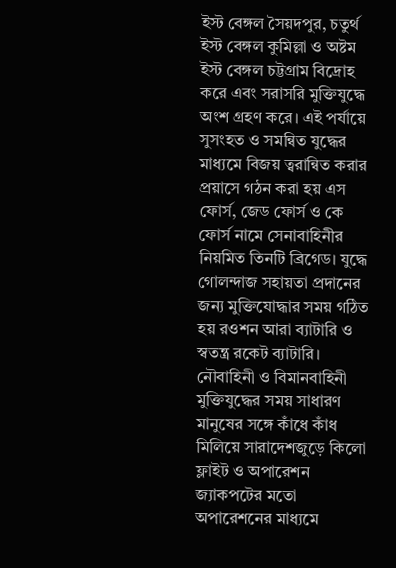ইস্ট বেঙ্গল সৈয়দপুর, চতুর্থ ইস্ট বেঙ্গল কুমিল্লা ও অষ্টম ইস্ট বেঙ্গল চট্টগ্রাম বিদ্রোহ করে এবং সরাসরি মুক্তিযুদ্ধে অংশ গ্রহণ করে। এই পর্যায়ে সুসংহত ও সমন্বিত যুদ্ধের মাধ্যমে বিজয় ত্বরান্বিত করার প্রয়াসে গঠন করা হয় এস ফোর্স, জেড ফোর্স ও কে ফোর্স নামে সেনাবাহিনীর নিয়মিত তিনটি ব্রিগেড। যুদ্ধে গোলন্দাজ সহায়তা প্রদানের জন্য মুক্তিযোদ্ধার সময় গঠিত হয় রওশন আরা ব্যাটারি ও স্বতন্ত্র রকেট ব্যাটারি। নৌবাহিনী ও বিমানবাহিনী মুক্তিযুদ্ধের সময় সাধারণ মানুষের সঙ্গে কাঁধে কাঁধ মিলিয়ে সারাদেশজুড়ে কিলো ফ্লাইট ও অপারেশন জ্যাকপটের মতো অপারেশনের মাধ্যমে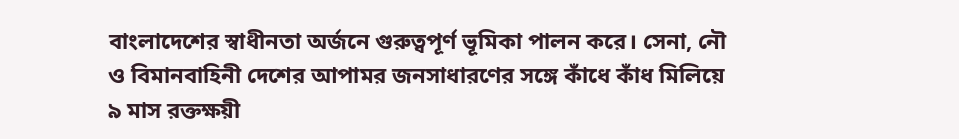বাংলাদেশের স্বাধীনতা অর্জনে গুরুত্বপূর্ণ ভূমিকা পালন করে। সেনা, নৌ ও বিমানবাহিনী দেশের আপামর জনসাধারণের সঙ্গে কাঁধে কাঁধ মিলিয়ে ৯ মাস রক্তক্ষয়ী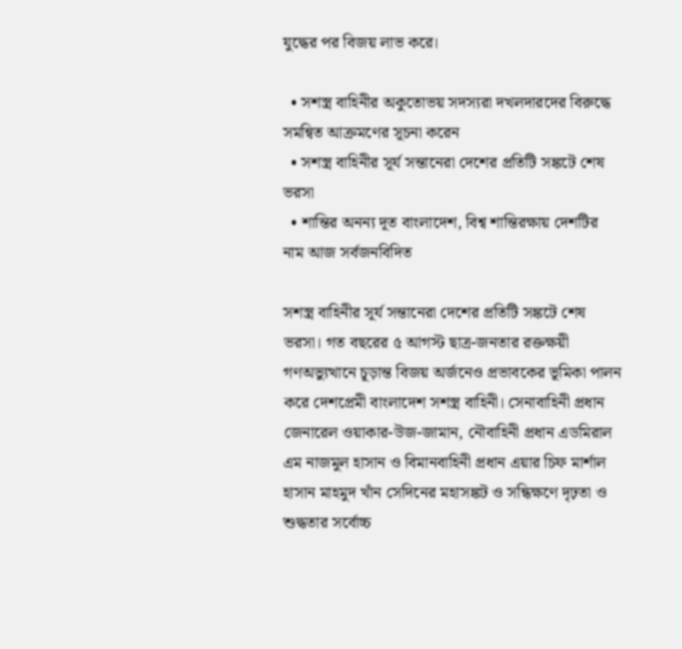যুদ্ধের পর বিজয় লাভ করে।

  • সশস্ত্র বাহিনীর অকুতোভয় সদস্যরা দখলদারদের বিরুদ্ধে সমন্বিত আক্রমণের সূচনা করেন
  • সশস্ত্র বাহিনীর সূর্য সন্তানেরা দেশের প্রতিটি সঙ্কটে শেষ ভরসা
  • শান্তির অনন্য দূত বাংলাদেশ, বিশ্ব শান্তিরক্ষায় দেশটির নাম আজ সর্বজনবিদিত

সশস্ত্র বাহিনীর সূর্য সন্তানেরা দেশের প্রতিটি সঙ্কটে শেষ ভরসা। গত বছরের ৫ আগস্ট ছাত্র-জনতার রক্তক্ষয়ী গণঅভ্যুত্থানে চূড়ান্ত বিজয় অর্জনেও প্রভাবকের ভূমিকা পালন করে দেশপ্রেমী বাংলাদেশ সশস্ত্র বাহিনী। সেনাবাহিনী প্রধান জেনারেল ওয়াকার-উজ-জামান, নৌবাহিনী প্রধান এডমিরাল এম নাজমুল হাসান ও বিমানবাহিনী প্রধান এয়ার চিফ মার্শাল হাসান মাহমুদ খাঁন সেদিনের মহাসঙ্কট ও সন্ধিক্ষণে দৃঢ়তা ও শুদ্ধতার সর্বোচ্চ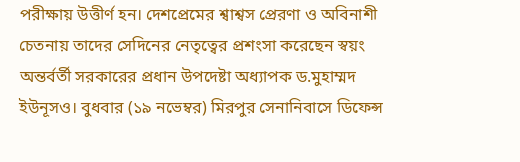পরীক্ষায় উত্তীর্ণ হন। দেশপ্রেমের শ্বাশ্বস প্রেরণা ও অবিনাশী চেতনায় তাদের সেদিনের নেতৃত্বের প্রশংসা করেছেন স্বয়ং অন্তর্বর্তী সরকারের প্রধান উপদেষ্টা অধ্যাপক ড.মুহাম্মদ ইউনূসও। বুধবার (১৯ নভেম্বর) মিরপুর সেনানিবাসে ডিফেন্স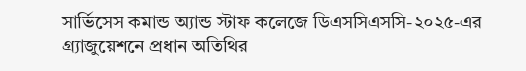সার্ভিসেস কমান্ড অ্যান্ড স্টাফ কলেজে ডিএসসিএসসি-২০২৫-এর গ্র্যাজুয়েশনে প্রধান অতিথির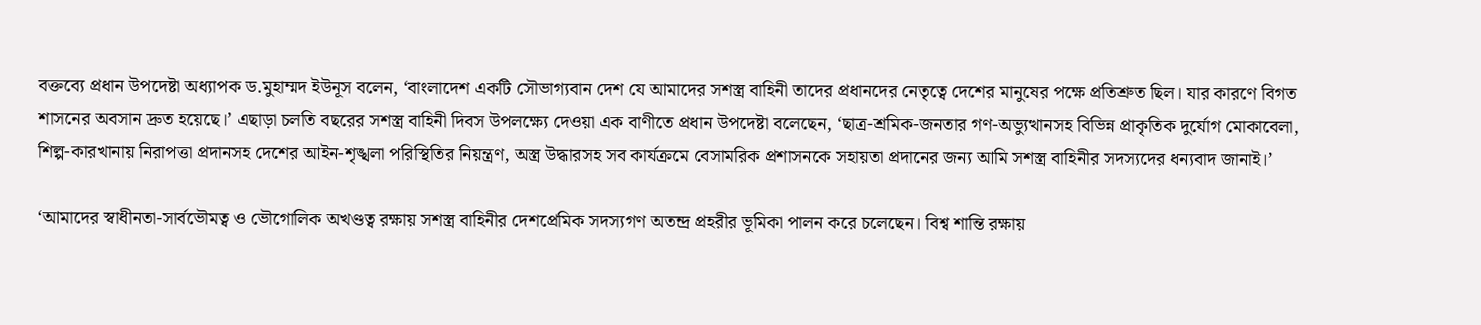বক্তব্যে প্রধান উপদেষ্টা অধ্যাপক ড.মুহাম্মদ ইউনূস বলেন, ‘বাংলাদেশ একটি সৌভাগ্যবান দেশ যে আমাদের সশস্ত্র বাহিনী তাদের প্রধানদের নেতৃত্বে দেশের মানুষের পক্ষে প্রতিশ্রুত ছিল। যার কারণে বিগত শাসনের অবসান দ্রুত হয়েছে।’ এছাড়া চলতি বছরের সশস্ত্র বাহিনী দিবস উপলক্ষ্যে দেওয়া এক বাণীতে প্রধান উপদেষ্টা বলেছেন, ‘ছাত্র-শ্রমিক-জনতার গণ-অভ্যুত্থানসহ বিভিন্ন প্রাকৃতিক দুর্যোগ মোকাবেলা, শিল্প-কারখানায় নিরাপত্তা প্রদানসহ দেশের আইন-শৃঙ্খলা পরিস্থিতির নিয়ন্ত্রণ, অস্ত্র উদ্ধারসহ সব কার্যক্রমে বেসামরিক প্রশাসনকে সহায়তা প্রদানের জন্য আমি সশস্ত্র বাহিনীর সদস্যদের ধন্যবাদ জানাই।’

‘আমাদের স্বাধীনতা-সার্বভৌমত্ব ও ভৌগোলিক অখণ্ডত্ব রক্ষায় সশস্ত্র বাহিনীর দেশপ্রেমিক সদস্যগণ অতন্দ্র প্রহরীর ভূমিকা পালন করে চলেছেন। বিশ্ব শান্তি রক্ষায়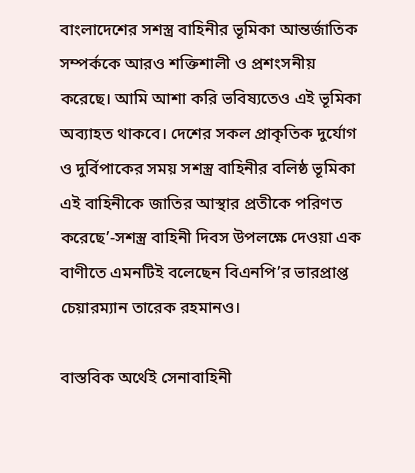বাংলাদেশের সশস্ত্র বাহিনীর ভূমিকা আন্তর্জাতিক সম্পর্ককে আরও শক্তিশালী ও প্রশংসনীয় করেছে। আমি আশা করি ভবিষ্যতেও এই ভূমিকা অব্যাহত থাকবে। দেশের সকল প্রাকৃতিক দুর্যোগ ও দুর্বিপাকের সময় সশস্ত্র বাহিনীর বলিষ্ঠ ভূমিকা এই বাহিনীকে জাতির আস্থার প্রতীকে পরিণত করেছে’-সশস্ত্র বাহিনী দিবস উপলক্ষে দেওয়া এক বাণীতে এমনটিই বলেছেন বিএনপি’র ভারপ্রাপ্ত চেয়ারম্যান তারেক রহমানও।

বাস্তবিক অর্থেই সেনাবাহিনী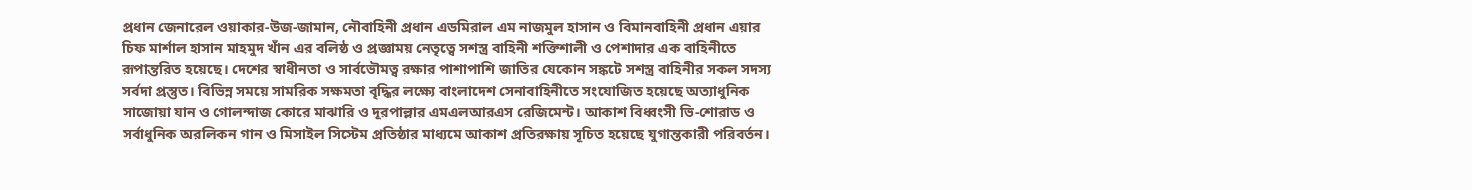প্রধান জেনারেল ওয়াকার-উজ-জামান, নৌবাহিনী প্রধান এডমিরাল এম নাজমুল হাসান ও বিমানবাহিনী প্রধান এয়ার চিফ মার্শাল হাসান মাহমুদ খাঁন এর বলিষ্ঠ ও প্রজ্ঞাময় নেতৃত্বে সশস্ত্র বাহিনী শক্তিশালী ও পেশাদার এক বাহিনীতে রূপান্তরিত হয়েছে। দেশের স্বাধীনতা ও সার্বভৌমত্ব রক্ষার পাশাপাশি জাতির যেকোন সঙ্কটে সশস্ত্র বাহিনীর সকল সদস্য সর্বদা প্রস্তুত। বিভিন্ন সময়ে সামরিক সক্ষমতা বৃদ্ধির লক্ষ্যে বাংলাদেশ সেনাবাহিনীতে সংযোজিত হয়েছে অত্যাধুনিক সাজোয়া যান ও গোলন্দাজ কোরে মাঝারি ও দূরপাল্লার এমএলআরএস রেজিমেন্ট। আকাশ বিধ্বংসী ভি-শোরাড ও সর্বাধুনিক অরলিকন গান ও মিসাইল সিস্টেম প্রতিষ্ঠার মাধ্যমে আকাশ প্রতিরক্ষায় সূচিত হয়েছে যুগান্তকারী পরিবর্তন।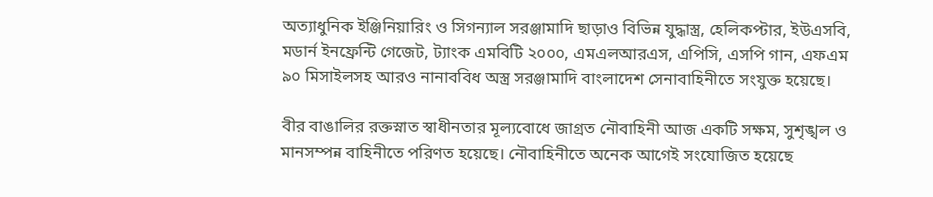অত্যাধুনিক ইঞ্জিনিয়ারিং ও সিগন্যাল সরঞ্জামাদি ছাড়াও বিভিন্ন যুদ্ধাস্ত্র, হেলিকপ্টার, ইউএসবি, মডার্ন ইনফ্রেন্টি গেজেট, ট্যাংক এমবিটি ২০০০, এমএলআরএস, এপিসি, এসপি গান, এফএম ৯০ মিসাইলসহ আরও নানাববিধ অস্ত্র সরঞ্জামাদি বাংলাদেশ সেনাবাহিনীতে সংযুক্ত হয়েছে।

বীর বাঙালির রক্তস্নাত স্বাধীনতার মূল্যবোধে জাগ্রত নৌবাহিনী আজ একটি সক্ষম, সুশৃঙ্খল ও মানসম্পন্ন বাহিনীতে পরিণত হয়েছে। নৌবাহিনীতে অনেক আগেই সংযোজিত হয়েছে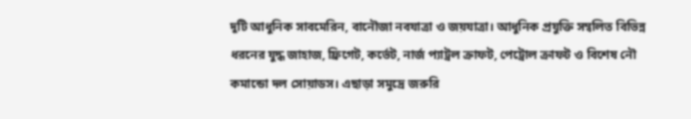দুটি আধুনিক সাবমেরিন, বানৌজা নবযাত্রা ও জয়যাত্রা। আধুনিক প্রযুক্তি সম্বলিত বিভিন্ন ধরনের যুদ্ধ জাহাজ, ফ্রিগেট, কর্ভেট, নার্জ প্যাট্রল ক্রাফট, পেট্রোল ক্রাফট ও বিশেষ নৌ কমান্ডো দল সোয়াডস। এছাড়া সমুদ্রে জরুরি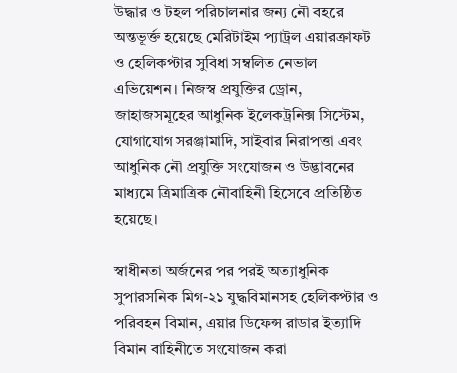উদ্ধার ও টহল পরিচালনার জন্য নৌ বহরে অন্তভূর্ক্ত হয়েছে মেরিটাইম প্যাট্রল এয়ারক্রাফট ও হেলিকপ্টার সুবিধা সম্বলিত নেভাল এভিয়েশন। নিজস্ব প্রযুক্তির ড্রোন, জাহাজসমূহের আধুনিক ইলেকট্রনিক্স সিস্টেম, যোগাযোগ সরঞ্জামাদি, সাইবার নিরাপত্তা এবং আধুনিক নৌ প্রযুক্তি সংযোজন ও উদ্ভাবনের মাধ্যমে ত্রিমাত্রিক নৌবাহিনী হিসেবে প্রতিষ্ঠিত হয়েছে।

স্বাধীনতা অর্জনের পর পরই অত্যাধুনিক সুপারসনিক মিগ-২১ যুদ্ধবিমানসহ হেলিকপ্টার ও পরিবহন বিমান, এয়ার ডিফেন্স রাডার ইত্যাদি বিমান বাহিনীতে সংযোজন করা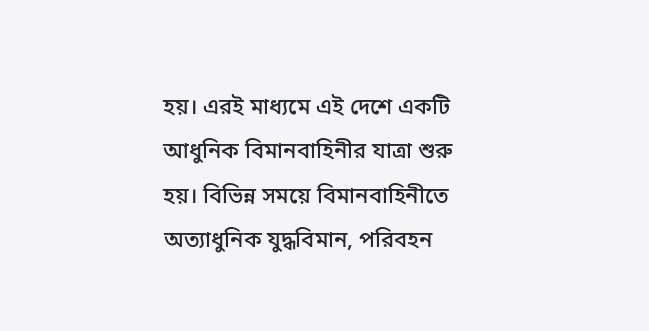হয়। এরই মাধ্যমে এই দেশে একটি আধুনিক বিমানবাহিনীর যাত্রা শুরু হয়। বিভিন্ন সময়ে বিমানবাহিনীতে অত্যাধুনিক যুদ্ধবিমান, পরিবহন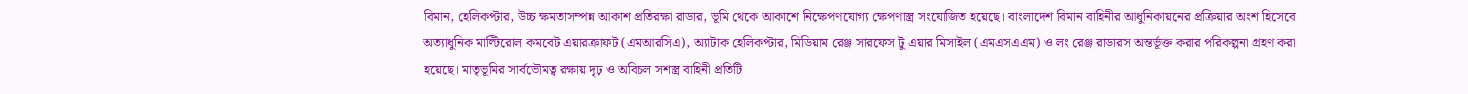বিমান, হেলিকপ্টার, উচ্চ ক্ষমতাসম্পন্ন আকাশ প্রতিরক্ষা রাডার, ভূমি থেকে আকাশে নিক্ষেপণযোগ্য ক্ষেপণাস্ত্র সংযোজিত হয়েছে। বাংলাদেশ বিমান বাহিনীর আধুনিকায়নের প্রক্রিয়ার অংশ হিসেবে অত্যাধুনিক মাল্টিরোল কমবেট এয়ারক্রাফট (এমআরসিএ), অ্যাটাক হেলিকপ্টার, মিডিয়াম রেঞ্জ সারফেস টু এয়ার মিসাইল (এমএসএএম) ও লং রেঞ্জ রাডারস অন্তর্ভূক্ত করার পরিকল্পনা গ্রহণ করা হয়েছে। মাতৃভূমির সার্বভৌমত্ব রক্ষায় দৃঢ় ও অবিচল সশস্ত্র বাহিনী প্রতিটি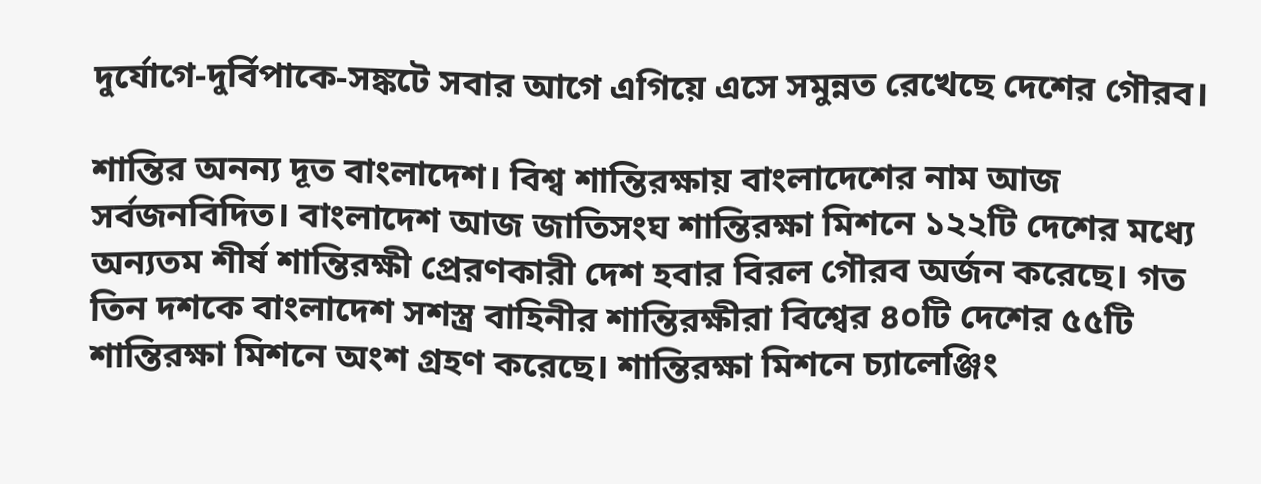দুর্যোগে-দুর্বিপাকে-সঙ্কটে সবার আগে এগিয়ে এসে সমুন্নত রেখেছে দেশের গৌরব।

শান্তির অনন্য দূত বাংলাদেশ। বিশ্ব শান্তিরক্ষায় বাংলাদেশের নাম আজ সর্বজনবিদিত। বাংলাদেশ আজ জাতিসংঘ শান্তিরক্ষা মিশনে ১২২টি দেশের মধ্যে অন্যতম শীর্ষ শান্তিরক্ষী প্রেরণকারী দেশ হবার বিরল গৌরব অর্জন করেছে। গত তিন দশকে বাংলাদেশ সশস্ত্র বাহিনীর শান্তিরক্ষীরা বিশ্বের ৪০টি দেশের ৫৫টি শান্তিরক্ষা মিশনে অংশ গ্রহণ করেছে। শান্তিরক্ষা মিশনে চ্যালেঞ্জিং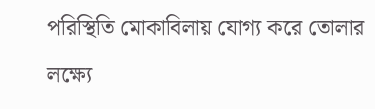পরিস্থিতি মোকাবিলায় যোগ্য করে তোলার লক্ষ্যে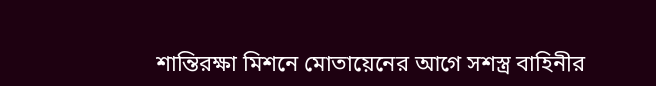শান্তিরক্ষা মিশনে মোতায়েনের আগে সশস্ত্র বাহিনীর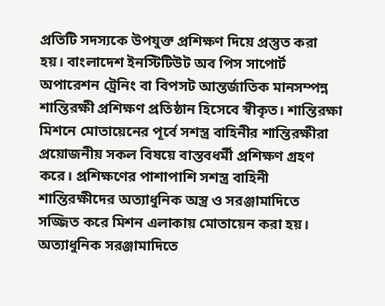প্রতিটি সদস্যকে উপযুক্ত প্রশিক্ষণ দিয়ে প্রস্তুত করা হয়। বাংলাদেশ ইনস্টিটিউট অব পিস সাপোর্ট অপারেশন ট্রেনিং বা বিপসট আন্তর্জাতিক মানসম্পন্ন শান্তিরক্ষী প্রশিক্ষণ প্রতিষ্ঠান হিসেবে স্বীকৃত। শান্তিরক্ষা মিশনে মোতায়েনের পূর্বে সশস্ত্র বাহিনীর শান্তিরক্ষীরা প্রয়োজনীয় সকল বিষয়ে বাস্তবধর্মী প্রশিক্ষণ গ্রহণ করে। প্রশিক্ষণের পাশাপাশি সশস্ত্র বাহিনী শান্তিরক্ষীদের অত্যাধুনিক অস্ত্র ও সরঞ্জামাদিতে সজ্জিত করে মিশন এলাকায় মোতায়েন করা হয়। অত্যাধুনিক সরঞ্জামাদিতে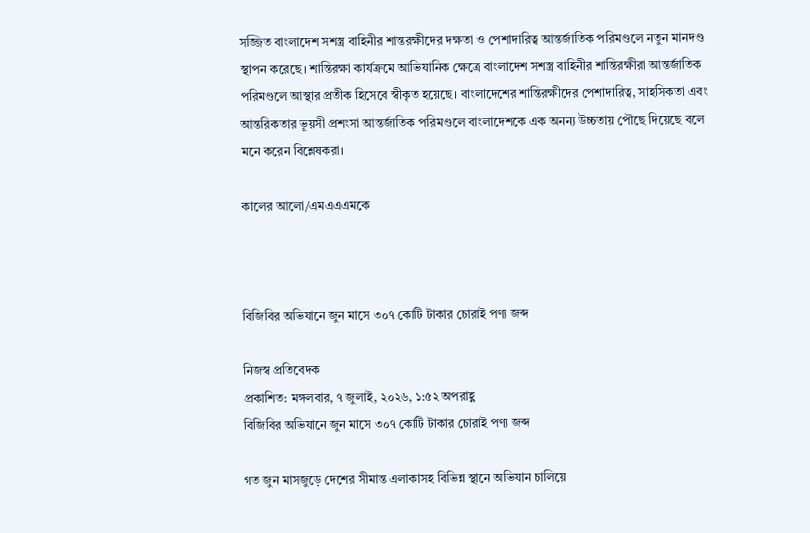সজ্জিত বাংলাদেশ সশস্ত্র বাহিনীর শান্তরক্ষীদের দক্ষতা ও পেশাদারিত্ব আন্তর্জাতিক পরিমণ্ডলে নতুন মানদণ্ড স্থাপন করেছে। শান্তিরক্ষা কার্যক্রমে আভিযানিক ক্ষেত্রে বাংলাদেশ সশস্ত্র বাহিনীর শান্তিরক্ষীরা আন্তর্জাতিক পরিমণ্ডলে আস্থার প্রতীক হিসেবে স্বীকৃত হয়েছে। বাংলাদেশের শান্তিরক্ষীদের পেশাদারিত্ব, সাহসিকতা এবং আন্তরিকতার ভূয়সী প্রশংসা আন্তর্জাতিক পরিমণ্ডলে বাংলাদেশকে এক অনন্য উচ্চতায় পৌছে দিয়েছে বলে মনে করেন বিশ্লেষকরা।

কালের আলো/এমএএএমকে



বিজিবির অভিযানে জুন মাসে ৩০৭ কোটি টাকার চোরাই পণ্য জব্দ

নিজস্ব প্রতিবেদক
প্রকাশিত: মঙ্গলবার, ৭ জুলাই, ২০২৬, ১:৫২ অপরাহ্ণ
বিজিবির অভিযানে জুন মাসে ৩০৭ কোটি টাকার চোরাই পণ্য জব্দ

গত জুন মাসজুড়ে দেশের সীমান্ত এলাকাসহ বিভিন্ন স্থানে অভিযান চালিয়ে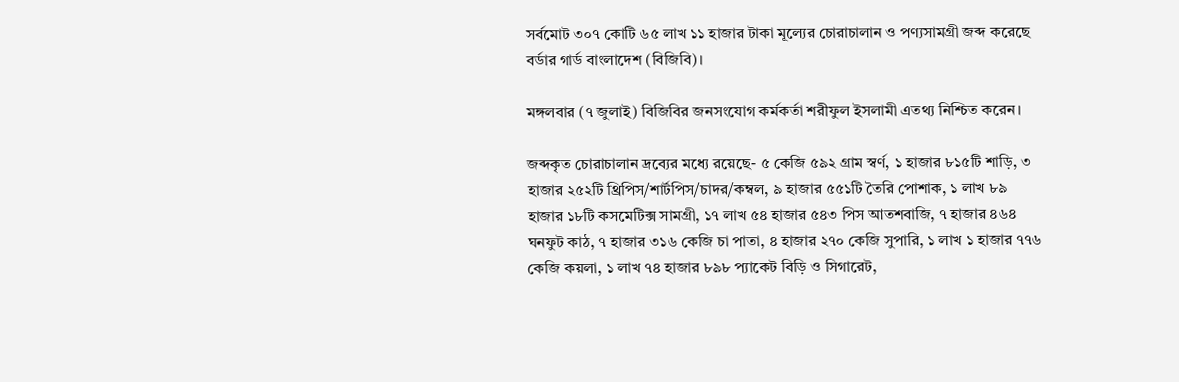সর্বমোট ৩০৭ কোটি ৬৫ লাখ ১১ হাজার টাকা মূল্যের চোরাচালান ও পণ্যসামগ্রী জব্দ করেছে বর্ডার গার্ড বাংলাদেশ (বিজিবি)।

মঙ্গলবার (৭ জুলাই) বিজিবির জনসংযোগ কর্মকর্তা শরীফুল ইসলামী এতথ্য নিশ্চিত করেন।

জব্দকৃত চোরাচালান দ্রব্যের মধ্যে রয়েছে- ৫ কেজি ৫৯২ গ্রাম স্বর্ণ, ১ হাজার ৮১৫টি শাড়ি, ৩ হাজার ২৫২টি থ্রিপিস/শার্টপিস/চাদর/কম্বল, ৯ হাজার ৫৫১টি তৈরি পোশাক, ১ লাখ ৮৯ হাজার ১৮টি কসমেটিক্স সামগ্রী, ১৭ লাখ ৫৪ হাজার ৫৪৩ পিস আতশবাজি, ৭ হাজার ৪৬৪ ঘনফুট কাঠ, ৭ হাজার ৩১৬ কেজি চা পাতা, ৪ হাজার ২৭০ কেজি সুপারি, ১ লাখ ১ হাজার ৭৭৬ কেজি কয়লা, ১ লাখ ৭৪ হাজার ৮৯৮ প্যাকেট বিড়ি ও সিগারেট,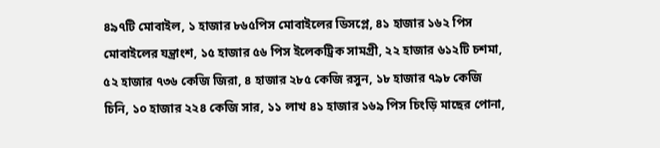৪৯৭টি মোবাইল, ১ হাজার ৮৬৫পিস মোবাইলের ডিসপ্লে, ৪১ হাজার ১৬২ পিস মোবাইলের যন্ত্রাংশ, ১৫ হাজার ৫৬ পিস ইলেকট্রিক সামগ্রী, ২২ হাজার ৬১২টি চশমা, ৫২ হাজার ৭৩৬ কেজি জিরা, ৪ হাজার ২৮৫ কেজি রসুন, ১৮ হাজার ৭৯৮ কেজি চিনি, ১০ হাজার ২২৪ কেজি সার, ১১ লাখ ৪১ হাজার ১৬৯ পিস চিংড়ি মাছের পোনা,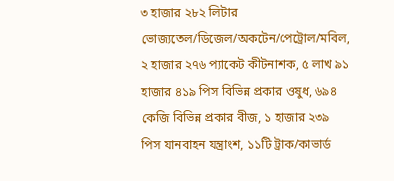৩ হাজার ২৮২ লিটার ভোজ্যতেল/ডিজেল/অকটেন/পেট্রোল/মবিল, ২ হাজার ২৭৬ প্যাকেট কীটনাশক, ৫ লাখ ৯১ হাজার ৪১৯ পিস বিভিন্ন প্রকার ওষুধ, ৬৯৪ কেজি বিভিন্ন প্রকার বীজ, ১ হাজার ২৩৯ পিস যানবাহন যন্ত্রাংশ, ১১টি ট্রাক/কাভার্ড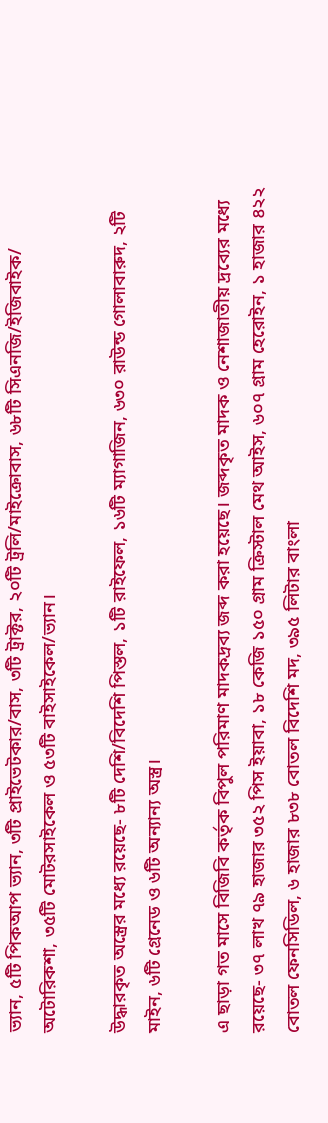ভ্যান, ৫টি পিকআপ ভ্যান, ৩টি প্রাইভেটকার/বাস, ৩টি ট্রাক্টর, ২০টি ট্রলি/মাইক্রোবাস, ৬৮টি সিএনজি/ইজিবাইক/ অটোরিকশা, ৩৫টি মোটরসাইকেল ও ৫৩টি বাইসাইকেল/ভ্যান।

উদ্ধারকৃত অস্ত্রের মধ্যে রয়েছে- ৮টি দেশি/বিদেশি পিস্তল, ১টি রাইফেল, ১৬টি ম্যাগাজিন, ৬৩০ রাউন্ড গোলাবারুদ, ২টি মাইন, ৬টি গ্রেনেড ও ৬টি অন্যান্য অস্ত্র।

এ ছাড়া গত মাসে বিজিবি কর্তৃক বিপুল পরিমাণ মাদকদ্রব্য জব্দ করা হয়েছে। জব্দকৃত মাদক ও নেশাজাতীয় দ্রব্যের মধ্যে রয়েছে- ৩৭ লাখ ৭৯ হাজার ৩৫২ পিস ইয়াবা, ১৮ কেজি ১৫০ গ্রাম ক্রিস্টাল মেথ আইস, ৬০৭ গ্রাম হেরোইন, ১ হাজার ৪২২ বোতল ফেনসিডিল, ৬ হাজার ৮৩৮ বোতল বিদেশি মদ, ৩৯৫ লিটার বাংলা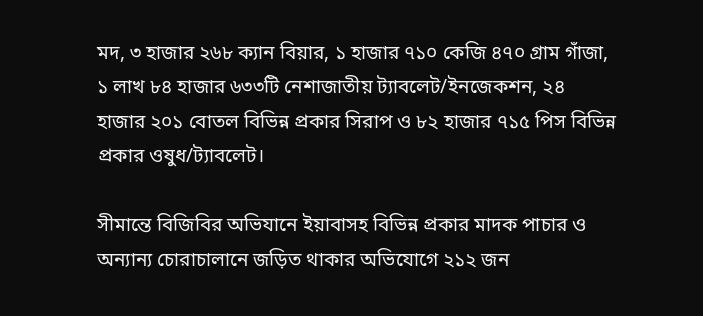মদ, ৩ হাজার ২৬৮ ক্যান বিয়ার, ১ হাজার ৭১০ কেজি ৪৭০ গ্রাম গাঁজা, ১ লাখ ৮৪ হাজার ৬৩৩টি নেশাজাতীয় ট্যাবলেট/ইনজেকশন, ২৪ হাজার ২০১ বোতল বিভিন্ন প্রকার সিরাপ ও ৮২ হাজার ৭১৫ পিস বিভিন্ন প্রকার ওষুধ/ট্যাবলেট।

সীমান্তে বিজিবির অভিযানে ইয়াবাসহ বিভিন্ন প্রকার মাদক পাচার ও অন্যান্য চোরাচালানে জড়িত থাকার অভিযোগে ২১২ জন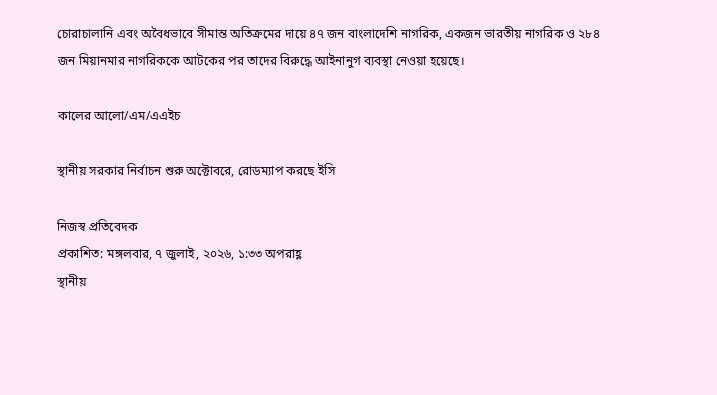চোরাচালানি এবং অবৈধভাবে সীমান্ত অতিক্রমের দায়ে ৪৭ জন বাংলাদেশি নাগরিক, একজন ভারতীয় নাগরিক ও ২৮৪ জন মিয়ানমার নাগরিককে আটকের পর তাদের বিরুদ্ধে আইনানুগ ব্যবস্থা নেওয়া হয়েছে।

কালের আলো/এম/এএইচ

স্থানীয় সরকার নির্বাচন শুরু অক্টোবরে, রোডম্যাপ করছে ইসি

নিজস্ব প্রতিবেদক
প্রকাশিত: মঙ্গলবার, ৭ জুলাই, ২০২৬, ১:৩৩ অপরাহ্ণ
স্থানীয়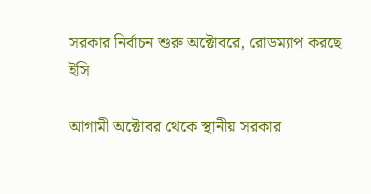সরকার নির্বাচন শুরু অক্টোবরে, রোডম্যাপ করছে ইসি

আগামী অক্টোবর থেকে স্থানীয় সরকার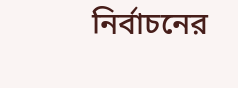নির্বাচনের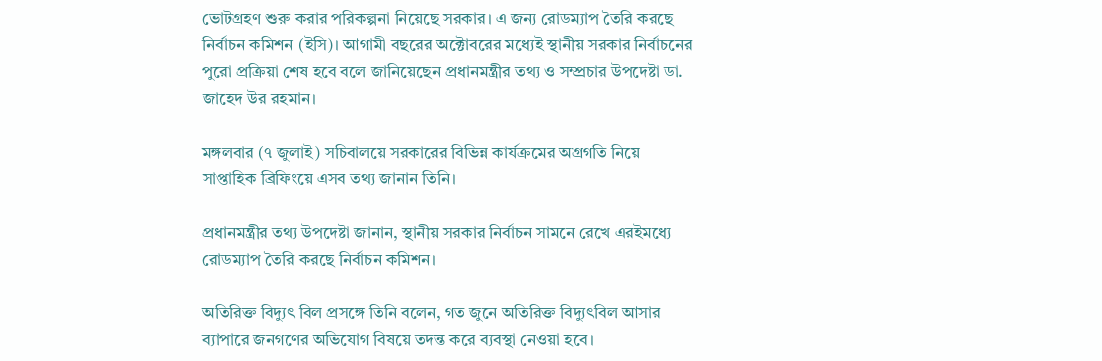ভোটগ্রহণ শুরু করার পরিকল্পনা নিয়েছে সরকার। এ জন্য রোডম্যাপ তৈরি করছে নির্বাচন কমিশন (ইসি)। আগামী বছরের অক্টোবরের মধ্যেই স্থানীয় সরকার নির্বাচনের পুরো প্রক্রিয়া শেষ হবে বলে জানিয়েছেন প্রধানমন্ত্রীর তথ্য ও সম্প্রচার উপদেষ্টা ডা. জাহেদ উর রহমান।

মঙ্গলবার (৭ জুলাই) সচিবালয়ে সরকারের বিভিন্ন কার্যক্রমের অগ্রগতি নিয়ে সাপ্তাহিক ব্রিফিংয়ে এসব তথ্য জানান তিনি।

প্রধানমন্ত্রীর তথ্য উপদেষ্টা জানান, স্থানীয় সরকার নির্বাচন সামনে রেখে এরইমধ্যে রোডম্যাপ তৈরি করছে নির্বাচন কমিশন।

অতিরিক্ত বিদ্যুৎ বিল প্রসঙ্গে তিনি বলেন, গত জুনে অতিরিক্ত বিদ্যুৎবিল আসার ব্যাপারে জনগণের অভিযোগ বিষয়ে তদন্ত করে ব্যবস্থা নেওয়া হবে।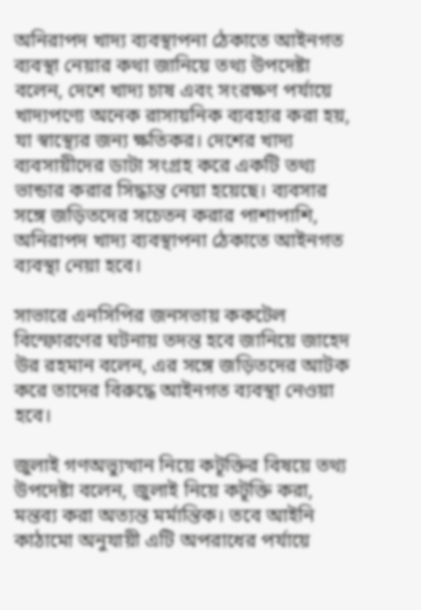অনিরাপদ খাদ্য ব্যবস্থাপনা ঠেকাতে আইনগত ব্যবস্থা নেয়ার কথা জানিয়ে তথ্য উপদেষ্টা বলেন, দেশে খাদ্য চাষ এবং সংরক্ষণ পর্যায়ে খাদ্যপণ্যে অনেক রাসায়নিক ব্যবহার করা হয়, যা স্বাস্থ্যের জন্য ক্ষতিকর। দেশের খাদ্য ব্যবসায়ীদের ডাটা সংগ্রহ করে একটি তথ্য ভান্ডার করার সিদ্ধান্ত নেয়া হয়েছে। ব্যবসার সঙ্গে জড়িতদের সচেতন করার পাশাপাশি, অনিরাপদ খাদ্য ব্যবস্থাপনা ঠেকাতে আইনগত ব্যবস্থা নেয়া হবে।

সাভারে এনসিপির জনসভায় ককটেল বিস্ফোরণের ঘটনায় তদন্ত হবে জানিয়ে জাহেদ উর রহমান বলেন, এর সঙ্গে জড়িতদের আটক করে তাদের বিরুদ্ধে আইনগত ব্যবস্থা নেওয়া হবে।

জুলাই গণঅভ্যুত্থান নিয়ে কটূক্তির বিষয়ে তথ্য উপদেষ্টা বলেন, জুলাই নিয়ে কটূক্তি করা, মন্তব্য করা অত্যন্ত মর্মান্তিক। তবে আইনি কাঠামো অনুযায়ী এটি অপরাধের পর্যায়ে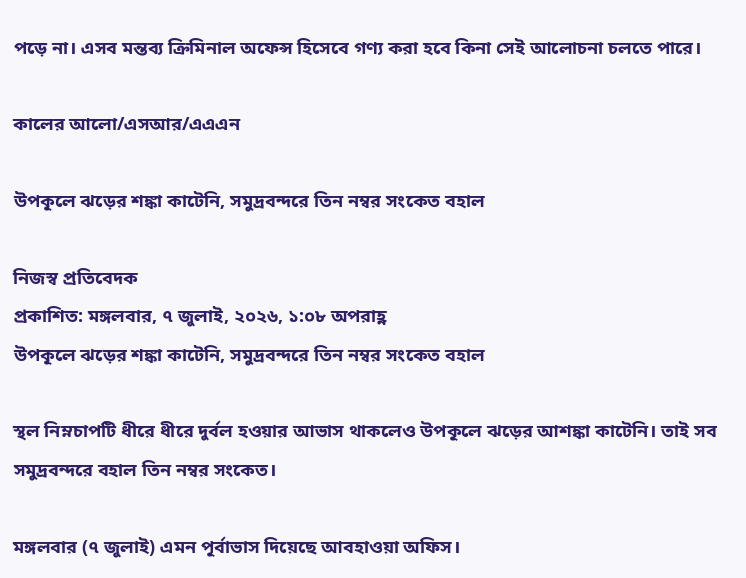পড়ে না। এসব মন্তব্য ক্রিমিনাল অফেন্স হিসেবে গণ্য করা হবে কিনা সেই আলোচনা চলতে পারে।

কালের আলো/এসআর/এএএন

উপকূলে ঝড়ের শঙ্কা কাটেনি, সমুদ্রবন্দরে তিন নম্বর সংকেত বহাল

নিজস্ব প্রতিবেদক
প্রকাশিত: মঙ্গলবার, ৭ জুলাই, ২০২৬, ১:০৮ অপরাহ্ণ
উপকূলে ঝড়ের শঙ্কা কাটেনি, সমুদ্রবন্দরে তিন নম্বর সংকেত বহাল

স্থল নিম্নচাপটি ধীরে ধীরে দুর্বল হওয়ার আভাস থাকলেও উপকূলে ঝড়ের আশঙ্কা কাটেনি। তাই সব সমুদ্রবন্দরে বহাল তিন নম্বর সংকেত।

মঙ্গলবার (৭ জুলাই) এমন পূর্বাভাস দিয়েছে আবহাওয়া অফিস।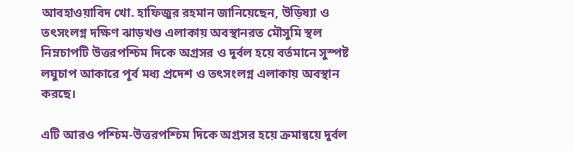আবহাওয়াবিদ খো. হাফিজুর রহমান জানিয়েছেন, উড়িষ্যা ও তৎসংলগ্ন দক্ষিণ ঝাড়খণ্ড এলাকায় অবস্থানরত মৌসুমি স্থল নিম্নচাপটি উত্তরপশ্চিম দিকে অগ্রসর ও দুর্বল হয়ে বর্তমানে সুস্পষ্ট লঘুচাপ আকারে পূর্ব মধ্য প্রদেশ ও তৎসংলগ্ন এলাকায় অবস্থান করছে।

এটি আরও পশ্চিম-উত্তরপশ্চিম দিকে অগ্রসর হয়ে ক্রমান্বয়ে দুর্বল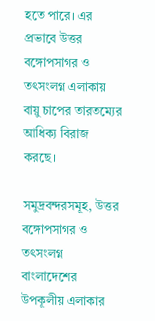হতে পারে। এর প্রভাবে উত্তর বঙ্গোপসাগর ও তৎসংলগ্ন এলাকায় বায়ু চাপের তারতম্যের আধিক্য বিরাজ করছে।

সমুদ্রবন্দরসমূহ, উত্তর বঙ্গোপসাগর ও তৎসংলগ্ন বাংলাদেশের উপকূলীয় এলাকার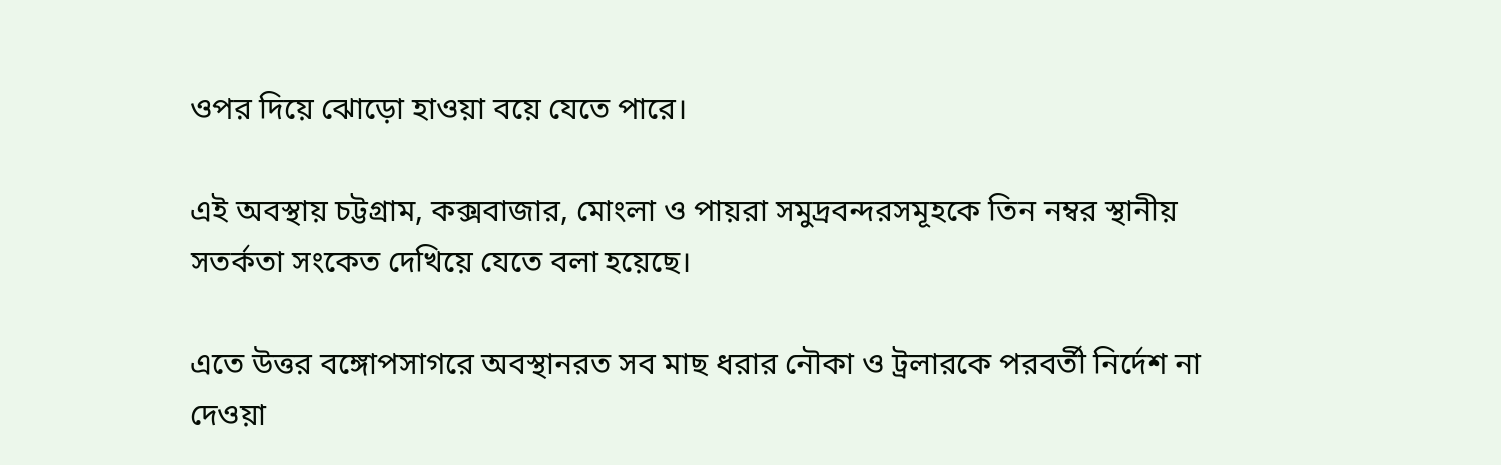ওপর দিয়ে ঝোড়ো হাওয়া বয়ে যেতে পারে।

এই অবস্থায় চট্টগ্রাম, কক্সবাজার, মোংলা ও পায়রা সমুদ্রবন্দরসমূহকে তিন নম্বর স্থানীয় সতর্কতা সংকেত দেখিয়ে যেতে বলা হয়েছে।

এতে উত্তর বঙ্গোপসাগরে অবস্থানরত সব মাছ ধরার নৌকা ও ট্রলারকে পরবর্তী নির্দেশ না দেওয়া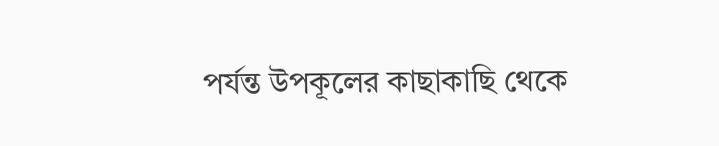পর্যন্ত উপকূলের কাছাকাছি থেকে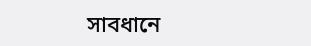সাবধানে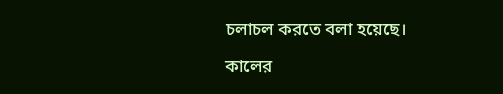চলাচল করতে বলা হয়েছে।

কালের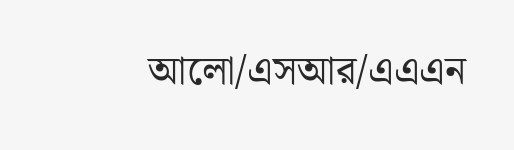আলো/এসআর/এএএন